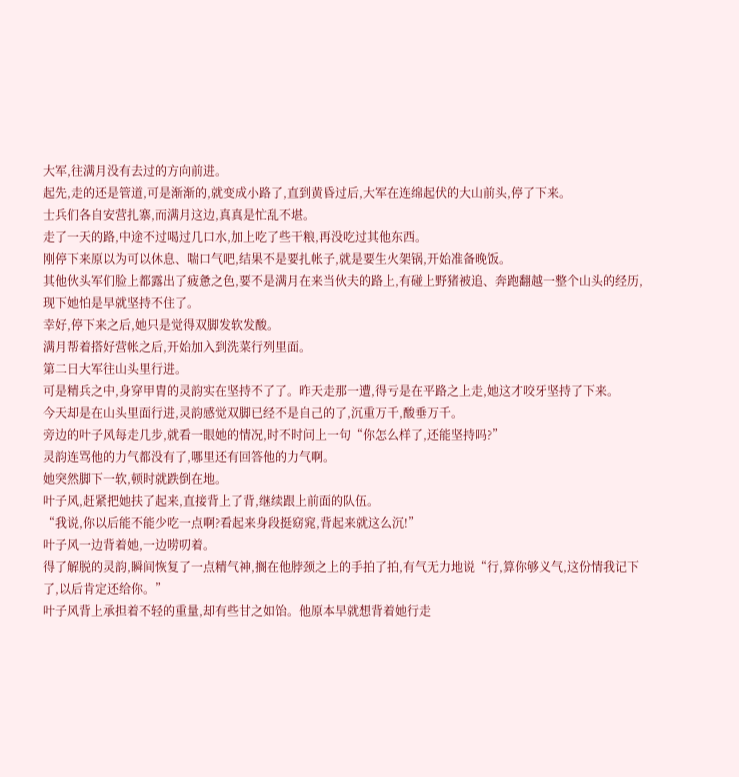大军,往满月没有去过的方向前进。
起先,走的还是管道,可是渐渐的,就变成小路了,直到黄昏过后,大军在连绵起伏的大山前头,停了下来。
士兵们各自安营扎寨,而满月这边,真真是忙乱不堪。
走了一天的路,中途不过喝过几口水,加上吃了些干粮,再没吃过其他东西。
刚停下来原以为可以休息、喘口气吧,结果不是要扎帐子,就是要生火架锅,开始准备晚饭。
其他伙头军们脸上都露出了疲惫之色,要不是满月在来当伙夫的路上,有碰上野猪被追、奔跑翻越一整个山头的经历,现下她怕是早就坚持不住了。
幸好,停下来之后,她只是觉得双脚发软发酸。
满月帮着搭好营帐之后,开始加入到洗菜行列里面。
第二日大军往山头里行进。
可是精兵之中,身穿甲胄的灵韵实在坚持不了了。昨天走那一遭,得亏是在平路之上走,她这才咬牙坚持了下来。
今天却是在山头里面行进,灵韵感觉双脚已经不是自己的了,沉重万千,酸垂万千。
旁边的叶子风每走几步,就看一眼她的情况,时不时问上一句“你怎么样了,还能坚持吗?”
灵韵连骂他的力气都没有了,哪里还有回答他的力气啊。
她突然脚下一软,顿时就跌倒在地。
叶子风,赶紧把她扶了起来,直接背上了背,继续跟上前面的队伍。
“我说,你以后能不能少吃一点啊?看起来身段挺窈窕,背起来就这么沉!”
叶子风一边背着她,一边唠叨着。
得了解脱的灵韵,瞬间恢复了一点精气神,搁在他脖颈之上的手拍了拍,有气无力地说“行,算你够义气,这份情我记下了,以后肯定还给你。”
叶子风背上承担着不轻的重量,却有些甘之如饴。他原本早就想背着她行走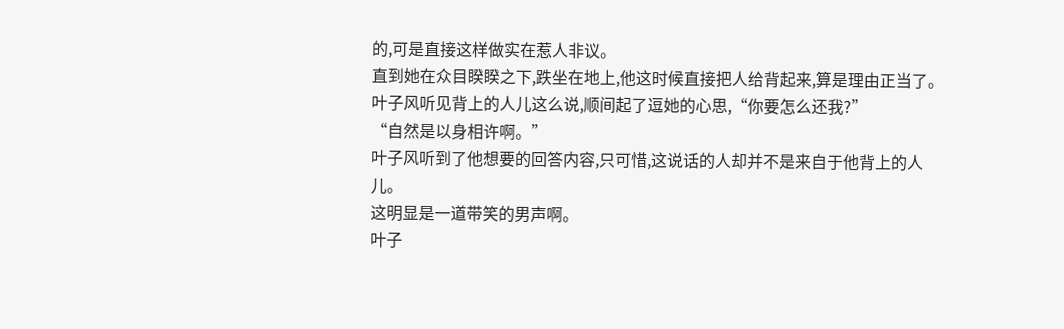的,可是直接这样做实在惹人非议。
直到她在众目睽睽之下,跌坐在地上,他这时候直接把人给背起来,算是理由正当了。
叶子风听见背上的人儿这么说,顺间起了逗她的心思,“你要怎么还我?”
“自然是以身相许啊。”
叶子风听到了他想要的回答内容,只可惜,这说话的人却并不是来自于他背上的人儿。
这明显是一道带笑的男声啊。
叶子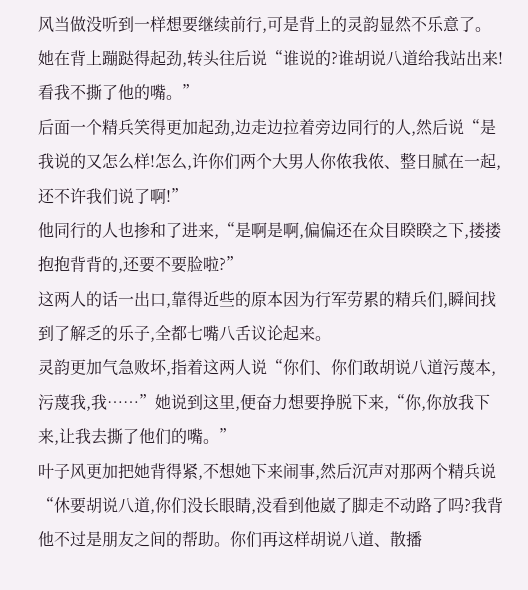风当做没听到一样想要继续前行,可是背上的灵韵显然不乐意了。
她在背上蹦跶得起劲,转头往后说“谁说的?谁胡说八道给我站出来!看我不撕了他的嘴。”
后面一个精兵笑得更加起劲,边走边拉着旁边同行的人,然后说“是我说的又怎么样!怎么,许你们两个大男人你侬我侬、整日腻在一起,还不许我们说了啊!”
他同行的人也掺和了进来,“是啊是啊,偏偏还在众目睽睽之下,搂搂抱抱背背的,还要不要脸啦?”
这两人的话一出口,靠得近些的原本因为行军劳累的精兵们,瞬间找到了解乏的乐子,全都七嘴八舌议论起来。
灵韵更加气急败坏,指着这两人说“你们、你们敢胡说八道污蔑本,污蔑我,我……”她说到这里,便奋力想要挣脱下来,“你,你放我下来,让我去撕了他们的嘴。”
叶子风更加把她背得紧,不想她下来闹事,然后沉声对那两个精兵说“休要胡说八道,你们没长眼睛,没看到他崴了脚走不动路了吗?我背他不过是朋友之间的帮助。你们再这样胡说八道、散播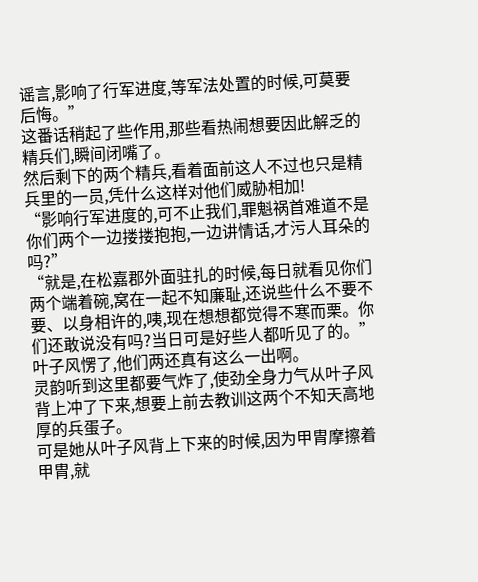谣言,影响了行军进度,等军法处置的时候,可莫要后悔。”
这番话稍起了些作用,那些看热闹想要因此解乏的精兵们,瞬间闭嘴了。
然后剩下的两个精兵,看着面前这人不过也只是精兵里的一员,凭什么这样对他们威胁相加!
“影响行军进度的,可不止我们,罪魁祸首难道不是你们两个一边搂搂抱抱,一边讲情话,才污人耳朵的吗?”
“就是,在松嘉郡外面驻扎的时候,每日就看见你们两个端着碗,窝在一起不知廉耻,还说些什么不要不要、以身相许的,咦,现在想想都觉得不寒而栗。你们还敢说没有吗?当日可是好些人都听见了的。”
叶子风愣了,他们两还真有这么一出啊。
灵韵听到这里都要气炸了,使劲全身力气从叶子风背上冲了下来,想要上前去教训这两个不知天高地厚的兵蛋子。
可是她从叶子风背上下来的时候,因为甲胄摩擦着甲胄,就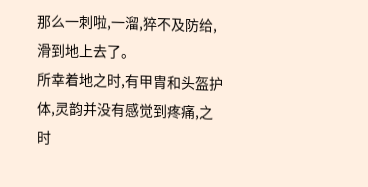那么一刺啦,一溜,猝不及防给,滑到地上去了。
所幸着地之时,有甲胄和头盔护体,灵韵并没有感觉到疼痛,之时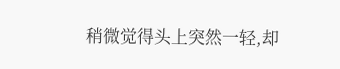稍微觉得头上突然一轻,却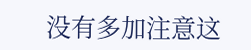没有多加注意这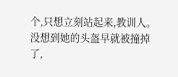个,只想立刻站起来,教训人。
没想到她的头盔早就被撞掉了,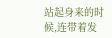站起身来的时候,连带着发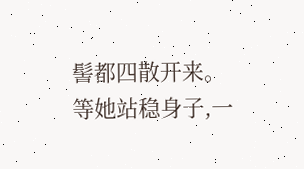髻都四散开来。
等她站稳身子,一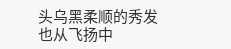头乌黑柔顺的秀发也从飞扬中